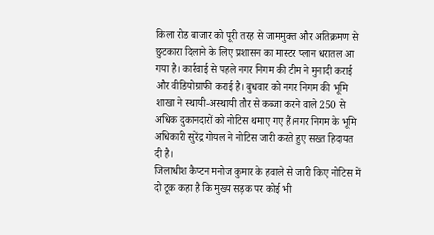किला रोड बाजार को पूरी तरह से जाममुक्त और अतिक्रमण से छुटकारा दिलाने के लिए प्रशासन का मास्टर प्लान धरातल आ गया है। कार्रवाई से पहले नगर निगम की टीम ने मुनादी कराई और वीडियोग्राफी कराई है। बुधवार को नगर निगम की भूमि शाखा ने स्थायी-अस्थायी तौर से कब्जा करने वाले 250 से अधिक दुकानदारों को नोटिस थमाए गए हैं।नगर निगम के भूमि अधिकारी सुरेंद्र गोयल ने नोटिस जारी करते हुए सख्त हिदायत दी है।
जिलाधीश कैप्टन मनोज कुमार के हवाले से जारी किए नोटिस में दो टूक कहा है कि मुख्य सड़क पर कोई भी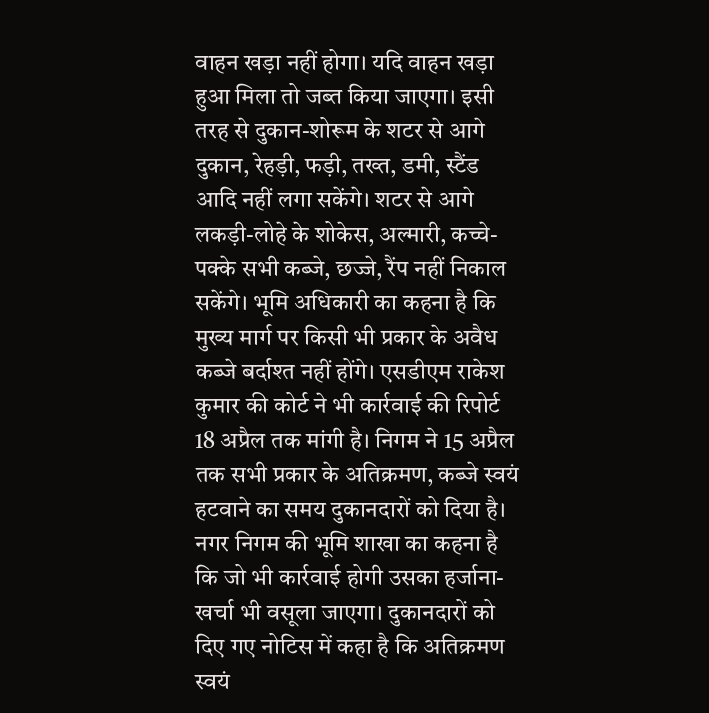वाहन खड़ा नहीं होगा। यदि वाहन खड़ा हुआ मिला तो जब्त किया जाएगा। इसी तरह से दुकान-शोरूम के शटर से आगे दुकान, रेहड़ी, फड़ी, तख्त, डमी, स्टैंड आदि नहीं लगा सकेंगे। शटर से आगे लकड़ी-लोहे के शोकेस, अल्मारी, कच्चे-पक्के सभी कब्जे, छज्जे, रैंप नहीं निकाल सकेंगे। भूमि अधिकारी का कहना है कि मुख्य मार्ग पर किसी भी प्रकार के अवैध कब्जे बर्दाश्त नहीं होंगे। एसडीएम राकेश कुमार की कोर्ट ने भी कार्रवाई की रिपोर्ट 18 अप्रैल तक मांगी है। निगम ने 15 अप्रैल तक सभी प्रकार के अतिक्रमण, कब्जे स्वयं हटवाने का समय दुकानदारों को दिया है।
नगर निगम की भूमि शाखा का कहना है कि जो भी कार्रवाई होगी उसका हर्जाना-खर्चा भी वसूला जाएगा। दुकानदारों को दिए गए नोटिस में कहा है कि अतिक्रमण स्वयं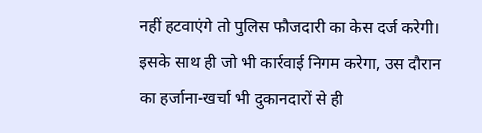नहीं हटवाएंगे तो पुलिस फौजदारी का केस दर्ज करेगी। इसके साथ ही जो भी कार्रवाई निगम करेगा, उस दौरान का हर्जाना-खर्चा भी दुकानदारों से ही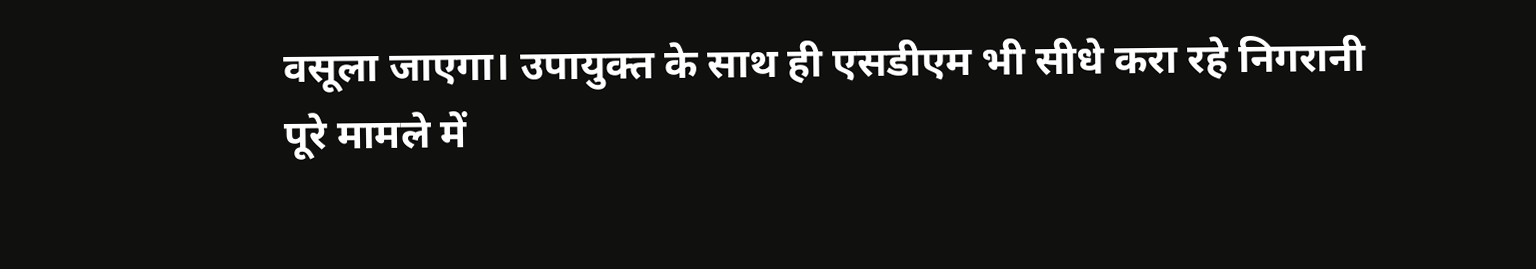वसूला जाएगा। उपायुक्त के साथ ही एसडीएम भी सीधे करा रहे निगरानी
पूरे मामले में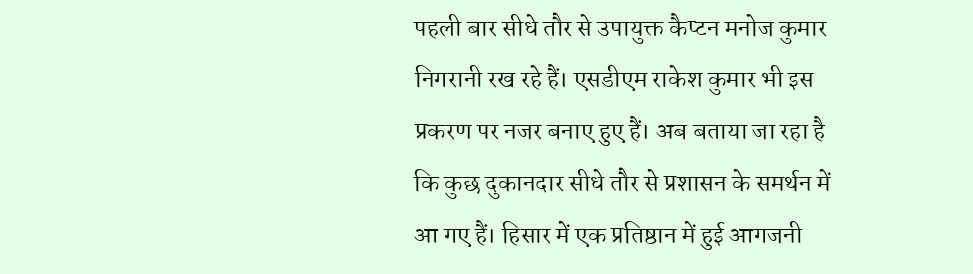पहली बार सीधे तौर से उपायुक्त कैप्टन मनोज कुमार निगरानी रख रहे हैं। एसडीएम राकेश कुमार भी इस प्रकरण पर नजर बनाए हुए हैं। अब बताया जा रहा है कि कुछ दुकानदार सीधे तौर से प्रशासन के समर्थन में आ गए हैं। हिसार में एक प्रतिष्ठान में हुई आगजनी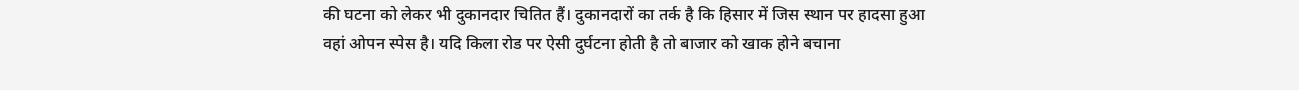की घटना को लेकर भी दुकानदार चितित हैं। दुकानदारों का तर्क है कि हिसार में जिस स्थान पर हादसा हुआ वहां ओपन स्पेस है। यदि किला रोड पर ऐसी दुर्घटना होती है तो बाजार को खाक होने बचाना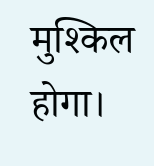मुश्किल होगा।